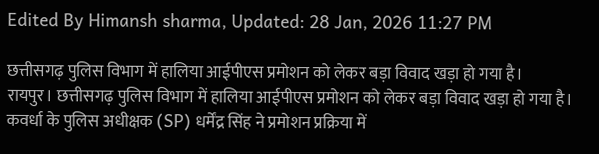Edited By Himansh sharma, Updated: 28 Jan, 2026 11:27 PM

छत्तीसगढ़ पुलिस विभाग में हालिया आईपीएस प्रमोशन को लेकर बड़ा विवाद खड़ा हो गया है।
रायपुर। छत्तीसगढ़ पुलिस विभाग में हालिया आईपीएस प्रमोशन को लेकर बड़ा विवाद खड़ा हो गया है। कवर्धा के पुलिस अधीक्षक (SP) धर्मेंद्र सिंह ने प्रमोशन प्रक्रिया में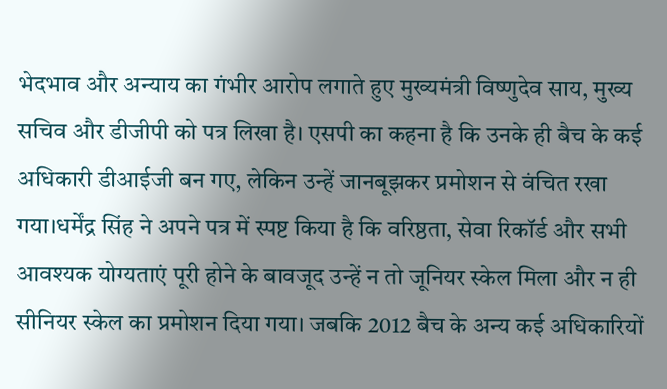भेदभाव और अन्याय का गंभीर आरोप लगाते हुए मुख्यमंत्री विष्णुदेव साय, मुख्य सचिव और डीजीपी को पत्र लिखा है। एसपी का कहना है कि उनके ही बैच के कई अधिकारी डीआईजी बन गए, लेकिन उन्हें जानबूझकर प्रमोशन से वंचित रखा गया।धर्मेंद्र सिंह ने अपने पत्र में स्पष्ट किया है कि वरिष्ठता, सेवा रिकॉर्ड और सभी आवश्यक योग्यताएं पूरी होने के बावजूद उन्हें न तो जूनियर स्केल मिला और न ही सीनियर स्केल का प्रमोशन दिया गया। जबकि 2012 बैच के अन्य कई अधिकारियों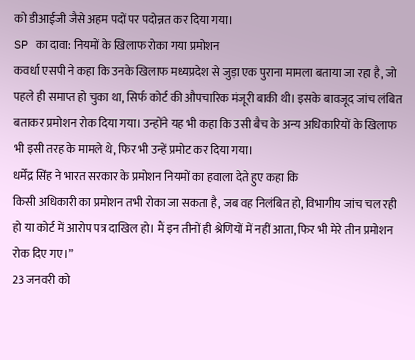को डीआईजी जैसे अहम पदों पर पदोन्नत कर दिया गया।
SP का दावा: नियमों के खिलाफ रोका गया प्रमोशन
कवर्धा एसपी ने कहा कि उनके खिलाफ मध्यप्रदेश से जुड़ा एक पुराना मामला बताया जा रहा है, जो पहले ही समाप्त हो चुका था, सिर्फ कोर्ट की औपचारिक मंजूरी बाकी थी। इसके बावजूद जांच लंबित बताकर प्रमोशन रोक दिया गया। उन्होंने यह भी कहा कि उसी बैच के अन्य अधिकारियों के खिलाफ भी इसी तरह के मामले थे, फिर भी उन्हें प्रमोट कर दिया गया।
धर्मेंद्र सिंह ने भारत सरकार के प्रमोशन नियमों का हवाला देते हुए कहा कि
किसी अधिकारी का प्रमोशन तभी रोका जा सकता है, जब वह निलंबित हो, विभागीय जांच चल रही हो या कोर्ट में आरोप पत्र दाखिल हो। मैं इन तीनों ही श्रेणियों में नहीं आता, फिर भी मेरे तीन प्रमोशन रोक दिए गए।”
23 जनवरी को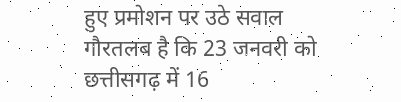हुए प्रमोशन पर उठे सवाल
गौरतलब है कि 23 जनवरी को छत्तीसगढ़ में 16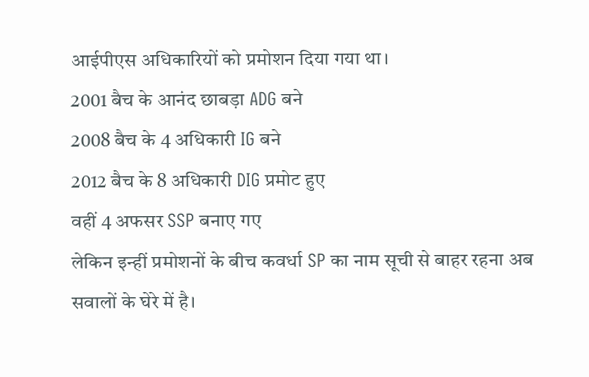आईपीएस अधिकारियों को प्रमोशन दिया गया था।
2001 बैच के आनंद छाबड़ा ADG बने
2008 बैच के 4 अधिकारी IG बने
2012 बैच के 8 अधिकारी DIG प्रमोट हुए
वहीं 4 अफसर SSP बनाए गए
लेकिन इन्हीं प्रमोशनों के बीच कवर्धा SP का नाम सूची से बाहर रहना अब सवालों के घेरे में है।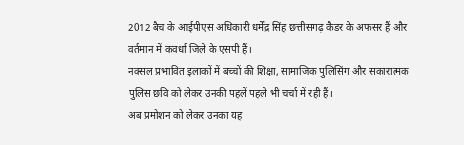2012 बैच के आईपीएस अधिकारी धर्मेंद्र सिंह छत्तीसगढ़ कैडर के अफसर हैं और वर्तमान में कवर्धा जिले के एसपी हैं।
नक्सल प्रभावित इलाकों में बच्चों की शिक्षा, सामाजिक पुलिसिंग और सकारात्मक पुलिस छवि को लेकर उनकी पहलें पहले भी चर्चा में रही हैं।
अब प्रमोशन को लेकर उनका यह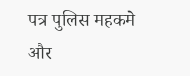पत्र पुलिस महकमे और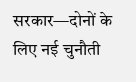सरकार—दोनों के लिए नई चुनौती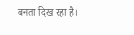बनता दिख रहा है।